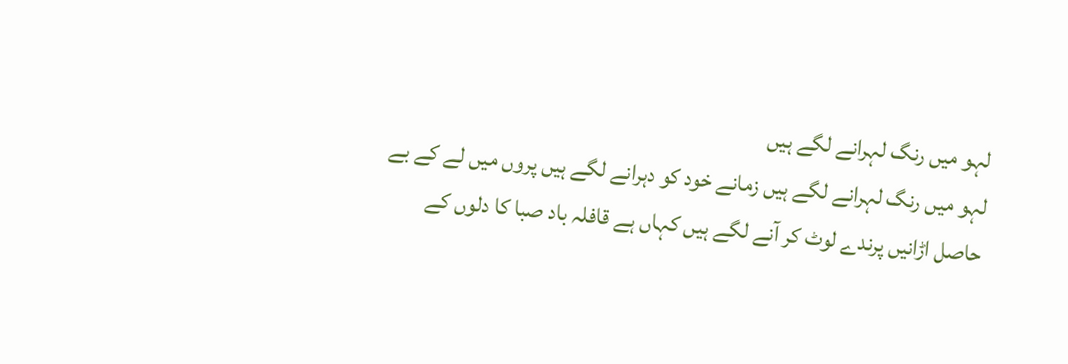لہو میں رنگ لہرانے لگے ہیں
لہو میں رنگ لہرانے لگے ہیں زمانے خود کو دہرانے لگے ہیں پروں میں لے کے بے حاصل اڑانیں پرندے لوٹ کر آنے لگے ہیں کہاں ہے قافلہ باد صبا کا دلوں کے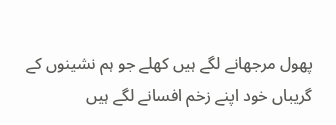پھول مرجھانے لگے ہیں کھلے جو ہم نشینوں کے گریباں خود اپنے زخم افسانے لگے ہیں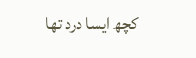کچھ ایسا درد تھا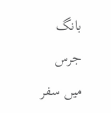بانگ جرس میں سفر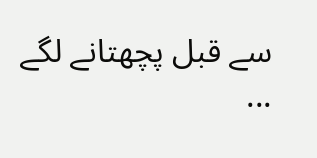سے قبل پچھتانے لگے ...